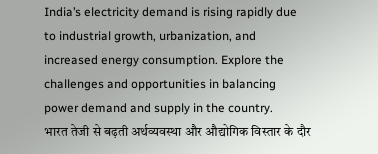India’s electricity demand is rising rapidly due to industrial growth, urbanization, and increased energy consumption. Explore the challenges and opportunities in balancing power demand and supply in the country.
भारत तेजी से बढ़ती अर्थव्यवस्था और औद्योगिक विस्तार के दौर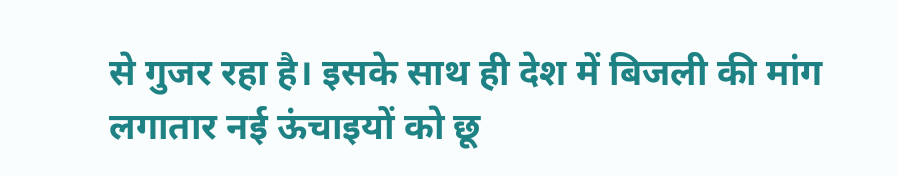से गुजर रहा है। इसके साथ ही देश में बिजली की मांग लगातार नई ऊंचाइयों को छू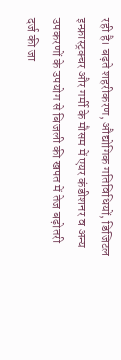रही है। बढ़ते शहरीकरण, औद्योगिक गतिविधियों, डिजिटल इन्फ्रास्ट्रक्चर और गर्मी के मौसम में एयर कंडीशनर व अन्य उपकरणों के उपयोग से बिजली की खपत में तेज बढ़ोतरी दर्ज की जा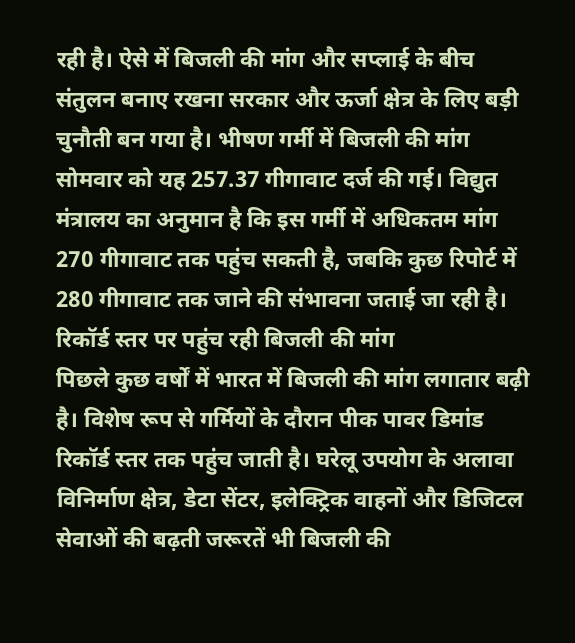रही है। ऐसे में बिजली की मांग और सप्लाई के बीच संतुलन बनाए रखना सरकार और ऊर्जा क्षेत्र के लिए बड़ी चुनौती बन गया है। भीषण गर्मी में बिजली की मांग सोमवार को यह 257.37 गीगावाट दर्ज की गई। विद्युत मंत्रालय का अनुमान है कि इस गर्मी में अधिकतम मांग 270 गीगावाट तक पहुंच सकती है, जबकि कुछ रिपोर्ट में 280 गीगावाट तक जाने की संभावना जताई जा रही है।
रिकॉर्ड स्तर पर पहुंच रही बिजली की मांग
पिछले कुछ वर्षों में भारत में बिजली की मांग लगातार बढ़ी है। विशेष रूप से गर्मियों के दौरान पीक पावर डिमांड रिकॉर्ड स्तर तक पहुंच जाती है। घरेलू उपयोग के अलावा विनिर्माण क्षेत्र, डेटा सेंटर, इलेक्ट्रिक वाहनों और डिजिटल सेवाओं की बढ़ती जरूरतें भी बिजली की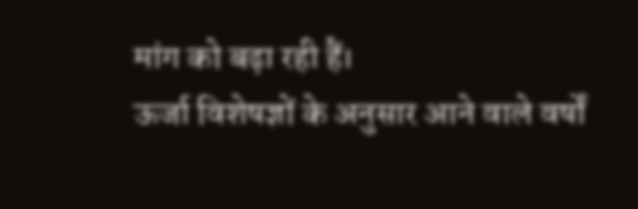मांग को बढ़ा रही हैं।
ऊर्जा विशेषज्ञों के अनुसार आने वाले वर्षों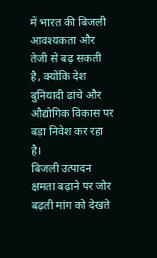में भारत की बिजली आवश्यकता और तेजी से बढ़ सकती है, क्योंकि देश बुनियादी ढांचे और औद्योगिक विकास पर बड़ा निवेश कर रहा है।
बिजली उत्पादन क्षमता बढ़ाने पर जोर
बढ़ती मांग को देखते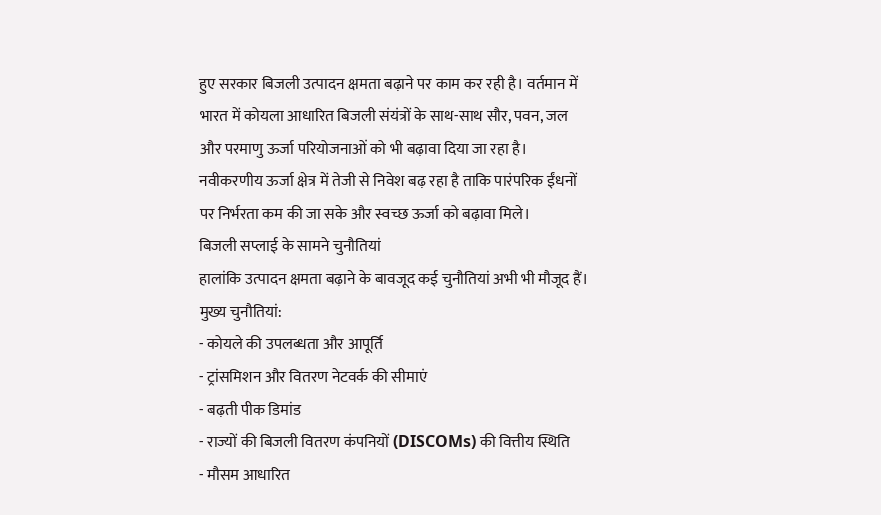हुए सरकार बिजली उत्पादन क्षमता बढ़ाने पर काम कर रही है। वर्तमान में भारत में कोयला आधारित बिजली संयंत्रों के साथ-साथ सौर, पवन, जल और परमाणु ऊर्जा परियोजनाओं को भी बढ़ावा दिया जा रहा है।
नवीकरणीय ऊर्जा क्षेत्र में तेजी से निवेश बढ़ रहा है ताकि पारंपरिक ईंधनों पर निर्भरता कम की जा सके और स्वच्छ ऊर्जा को बढ़ावा मिले।
बिजली सप्लाई के सामने चुनौतियां
हालांकि उत्पादन क्षमता बढ़ाने के बावजूद कई चुनौतियां अभी भी मौजूद हैं।
मुख्य चुनौतियां:
- कोयले की उपलब्धता और आपूर्ति
- ट्रांसमिशन और वितरण नेटवर्क की सीमाएं
- बढ़ती पीक डिमांड
- राज्यों की बिजली वितरण कंपनियों (DISCOMs) की वित्तीय स्थिति
- मौसम आधारित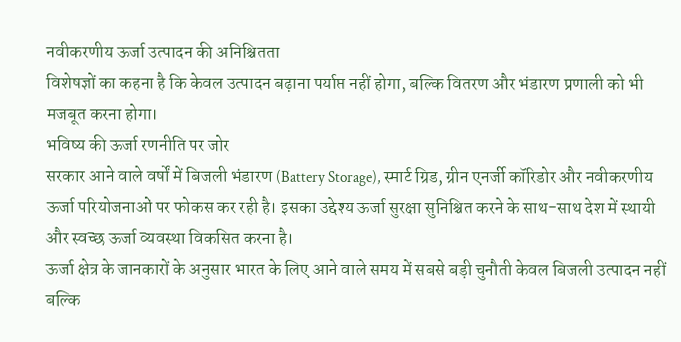नवीकरणीय ऊर्जा उत्पादन की अनिश्चितता
विशेषज्ञों का कहना है कि केवल उत्पादन बढ़ाना पर्याप्त नहीं होगा, बल्कि वितरण और भंडारण प्रणाली को भी मजबूत करना होगा।
भविष्य की ऊर्जा रणनीति पर जोर
सरकार आने वाले वर्षों में बिजली भंडारण (Battery Storage), स्मार्ट ग्रिड, ग्रीन एनर्जी कॉरिडोर और नवीकरणीय ऊर्जा परियोजनाओं पर फोकस कर रही है। इसका उद्देश्य ऊर्जा सुरक्षा सुनिश्चित करने के साथ-साथ देश में स्थायी और स्वच्छ ऊर्जा व्यवस्था विकसित करना है।
ऊर्जा क्षेत्र के जानकारों के अनुसार भारत के लिए आने वाले समय में सबसे बड़ी चुनौती केवल बिजली उत्पादन नहीं बल्कि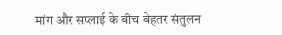मांग और सप्लाई के बीच बेहतर संतुलन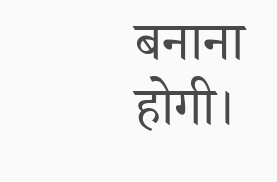बनाना होगी।